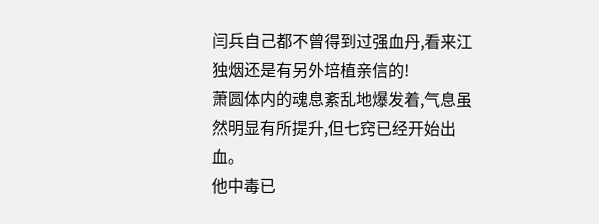闫兵自己都不曾得到过强血丹,看来江独烟还是有另外培植亲信的!
萧圆体内的魂息紊乱地爆发着,气息虽然明显有所提升,但七窍已经开始出血。
他中毒已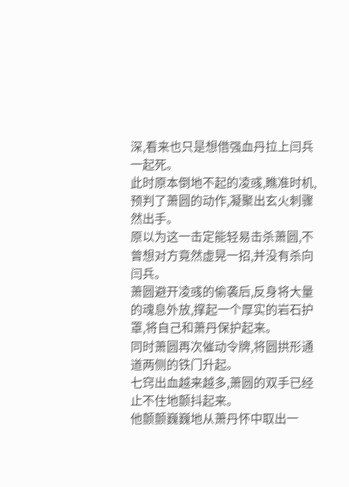深,看来也只是想借强血丹拉上闫兵一起死。
此时原本倒地不起的凌彧,瞧准时机,预判了萧圆的动作,凝聚出玄火刺骤然出手。
原以为这一击定能轻易击杀萧圆,不曾想对方竟然虚晃一招,并没有杀向闫兵。
萧圆避开凌彧的偷袭后,反身将大量的魂息外放,撑起一个厚实的岩石护罩,将自己和萧丹保护起来。
同时萧圆再次催动令牌,将圆拱形通道两侧的铁门升起。
七窍出血越来越多,萧圆的双手已经止不住地颤抖起来。
他颤颤巍巍地从萧丹怀中取出一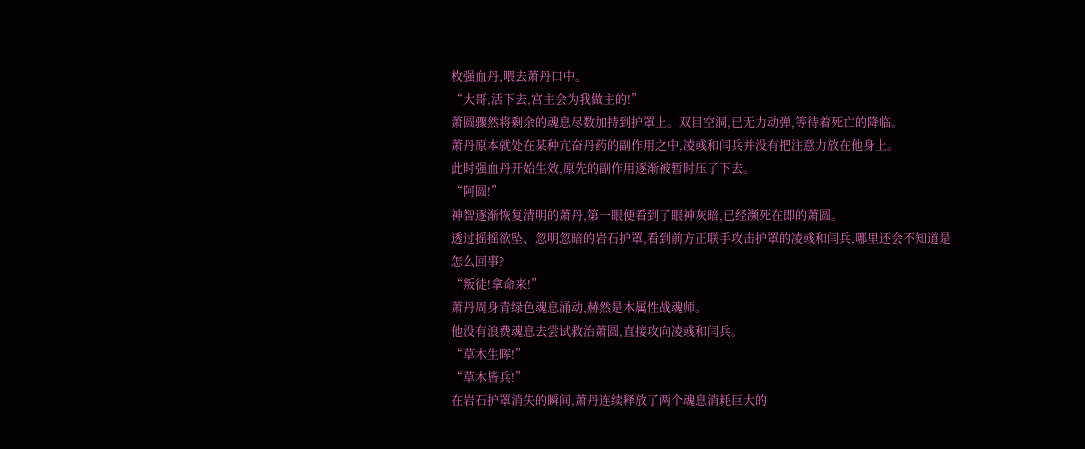枚强血丹,喂去萧丹口中。
“大哥,活下去,宫主会为我做主的!”
萧圆骤然将剩余的魂息尽数加持到护罩上。双目空洞,已无力动弹,等待着死亡的降临。
萧丹原本就处在某种亢奋丹药的副作用之中,凌彧和闫兵并没有把注意力放在他身上。
此时强血丹开始生效,原先的副作用逐渐被暂时压了下去。
“阿圆!”
神智逐渐恢复清明的萧丹,第一眼便看到了眼神灰暗,已经濒死在即的萧圆。
透过摇摇欲坠、忽明忽暗的岩石护罩,看到前方正联手攻击护罩的凌彧和闫兵,哪里还会不知道是怎么回事?
“叛徒!拿命来!”
萧丹周身青绿色魂息涌动,赫然是木属性战魂师。
他没有浪费魂息去尝试救治萧圆,直接攻向凌彧和闫兵。
“草木生晖!”
“草木皆兵!”
在岩石护罩消失的瞬间,萧丹连续释放了两个魂息消耗巨大的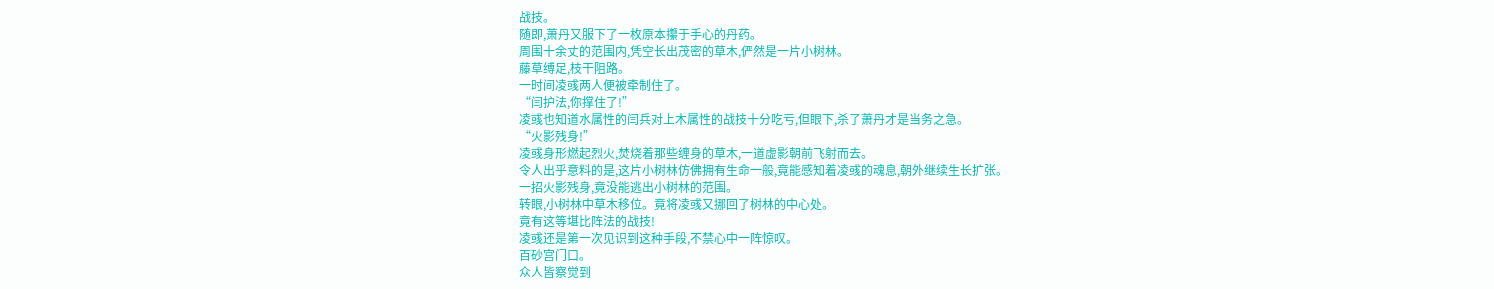战技。
随即,萧丹又服下了一枚原本攥于手心的丹药。
周围十余丈的范围内,凭空长出茂密的草木,俨然是一片小树林。
藤草缚足,枝干阻路。
一时间凌彧两人便被牵制住了。
“闫护法,你撑住了!”
凌彧也知道水属性的闫兵对上木属性的战技十分吃亏,但眼下,杀了萧丹才是当务之急。
“火影残身!”
凌彧身形燃起烈火,焚烧着那些缠身的草木,一道虚影朝前飞射而去。
令人出乎意料的是,这片小树林仿佛拥有生命一般,竟能感知着凌彧的魂息,朝外继续生长扩张。
一招火影残身,竟没能逃出小树林的范围。
转眼,小树林中草木移位。竟将凌彧又挪回了树林的中心处。
竟有这等堪比阵法的战技!
凌彧还是第一次见识到这种手段,不禁心中一阵惊叹。
百砂宫门口。
众人皆察觉到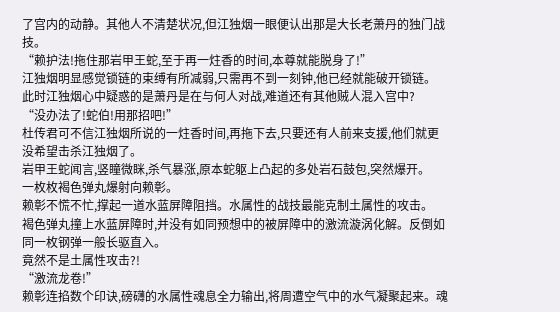了宫内的动静。其他人不清楚状况,但江独烟一眼便认出那是大长老萧丹的独门战技。
“赖护法!拖住那岩甲王蛇,至于再一炷香的时间,本尊就能脱身了!”
江独烟明显感觉锁链的束缚有所减弱,只需再不到一刻钟,他已经就能破开锁链。
此时江独烟心中疑惑的是萧丹是在与何人对战,难道还有其他贼人混入宫中?
“没办法了!蛇伯!用那招吧!”
杜传君可不信江独烟所说的一炷香时间,再拖下去,只要还有人前来支援,他们就更没希望击杀江独烟了。
岩甲王蛇闻言,竖瞳微眯,杀气暴涨,原本蛇躯上凸起的多处岩石鼓包,突然爆开。
一枚枚褐色弹丸爆射向赖彰。
赖彰不慌不忙,撑起一道水蓝屏障阻挡。水属性的战技最能克制土属性的攻击。
褐色弹丸撞上水蓝屏障时,并没有如同预想中的被屏障中的激流漩涡化解。反倒如同一枚钢弹一般长驱直入。
竟然不是土属性攻击?!
“激流龙卷!”
赖彰连掐数个印诀,磅礴的水属性魂息全力输出,将周遭空气中的水气凝聚起来。魂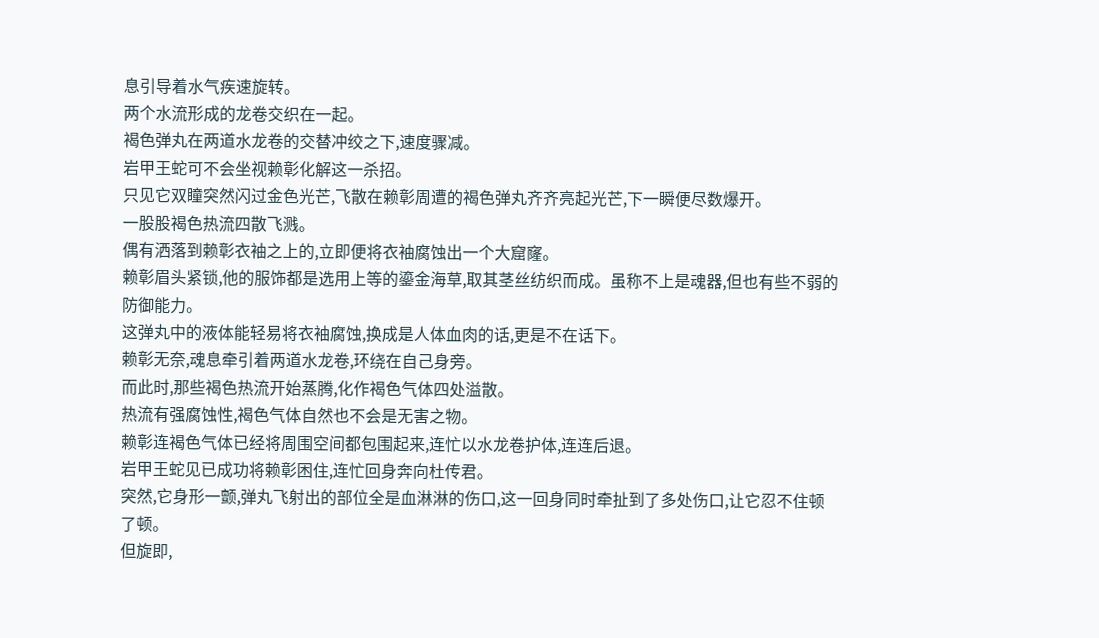息引导着水气疾速旋转。
两个水流形成的龙卷交织在一起。
褐色弹丸在两道水龙卷的交替冲绞之下,速度骤减。
岩甲王蛇可不会坐视赖彰化解这一杀招。
只见它双瞳突然闪过金色光芒,飞散在赖彰周遭的褐色弹丸齐齐亮起光芒,下一瞬便尽数爆开。
一股股褐色热流四散飞溅。
偶有洒落到赖彰衣袖之上的,立即便将衣袖腐蚀出一个大窟窿。
赖彰眉头紧锁,他的服饰都是选用上等的鎏金海草,取其茎丝纺织而成。虽称不上是魂器,但也有些不弱的防御能力。
这弹丸中的液体能轻易将衣袖腐蚀,换成是人体血肉的话,更是不在话下。
赖彰无奈,魂息牵引着两道水龙卷,环绕在自己身旁。
而此时,那些褐色热流开始蒸腾,化作褐色气体四处溢散。
热流有强腐蚀性,褐色气体自然也不会是无害之物。
赖彰连褐色气体已经将周围空间都包围起来,连忙以水龙卷护体,连连后退。
岩甲王蛇见已成功将赖彰困住,连忙回身奔向杜传君。
突然,它身形一颤,弹丸飞射出的部位全是血淋淋的伤口,这一回身同时牵扯到了多处伤口,让它忍不住顿了顿。
但旋即,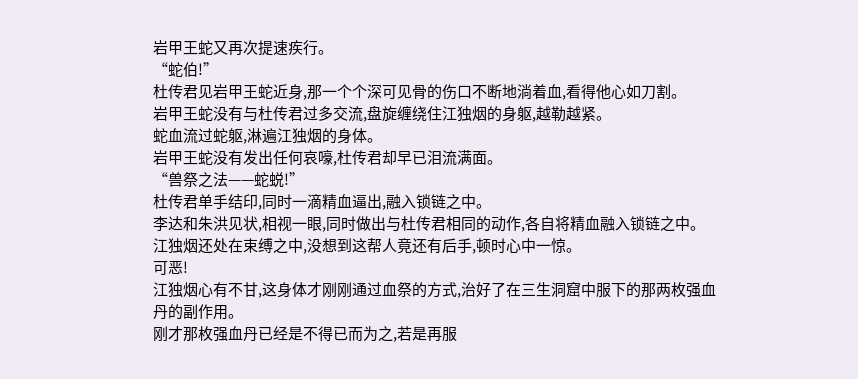岩甲王蛇又再次提速疾行。
“蛇伯!”
杜传君见岩甲王蛇近身,那一个个深可见骨的伤口不断地淌着血,看得他心如刀割。
岩甲王蛇没有与杜传君过多交流,盘旋缠绕住江独烟的身躯,越勒越紧。
蛇血流过蛇躯,淋遍江独烟的身体。
岩甲王蛇没有发出任何哀嚎,杜传君却早已泪流满面。
“兽祭之法——蛇蜕!”
杜传君单手结印,同时一滴精血逼出,融入锁链之中。
李达和朱洪见状,相视一眼,同时做出与杜传君相同的动作,各自将精血融入锁链之中。
江独烟还处在束缚之中,没想到这帮人竟还有后手,顿时心中一惊。
可恶!
江独烟心有不甘,这身体才刚刚通过血祭的方式,治好了在三生洞窟中服下的那两枚强血丹的副作用。
刚才那枚强血丹已经是不得已而为之,若是再服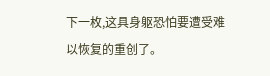下一枚,这具身躯恐怕要遭受难以恢复的重创了。